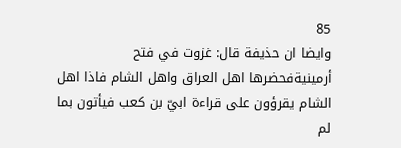85
وايضا ان حذيفة قال: غزوت في فتح أرمينيةفحضرها اهل العراق واهل الشام فاذا اهل الشام يقرؤون على قراءة ابيّ بن كعب فيأتون بما لم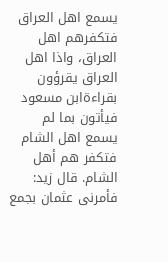يسمع اهل العراق فتكفرهم اهل العراق، واذا اهل العراق يقرؤون بقراءةابن مسعود فيأتون بما لم يسمع اهل الشام فتكفر هم أهل الشام. قال زيد: فأمرنى عثمان بجمع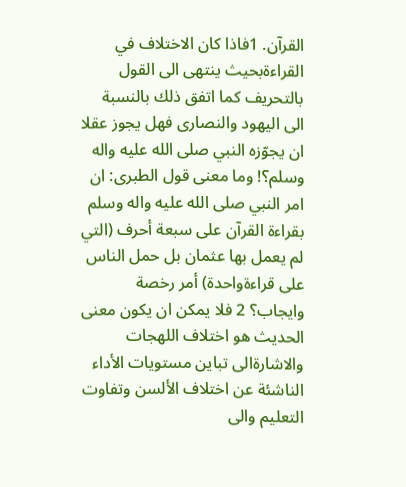القرآن. 1فاذا كان الاختلاف في القراءةبحيث ينتهى الى القول بالتحريف كما اتفق ذلك بالنسبة الى اليهود والنصارى فهل يجوز عقلا ان يجوّزه النبي صلى الله عليه واله وسلم؟! وما معنى قول الطبرى: ان امر النبي صلى الله عليه واله وسلم بقراءة القرآن على سبعة أحرف (التي لم يعمل بها عثمان بل حمل الناس على قراءةواحدة) أمر رخصة وايجاب؟ 2 فلا يمكن ان يكون معنى الحديث هو اختلاف اللهجات والاشارةالى تباين مستويات الأداء الناشئة عن اختلاف الألسن وتفاوت التعليم والى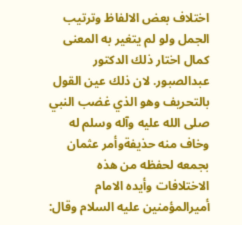اختلاف بعض الالفاظ وترتيب الجمل ولو لم يتغير به المعنى كمال اختار ذلك الدكتور عبدالصبور. لان ذلك عين القول بالتحريف وهو الذي غضب النبي صلى الله عليه وآله وسلم له وخاف منه حذيفةوأمر عثمان بجمعه لحفظه من هذه الاختلافات وأيده الامام أميرالمؤمنين عليه السلام وقال: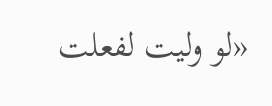«لو وليت لفعلت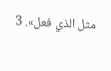مثل الذي فعل». 3